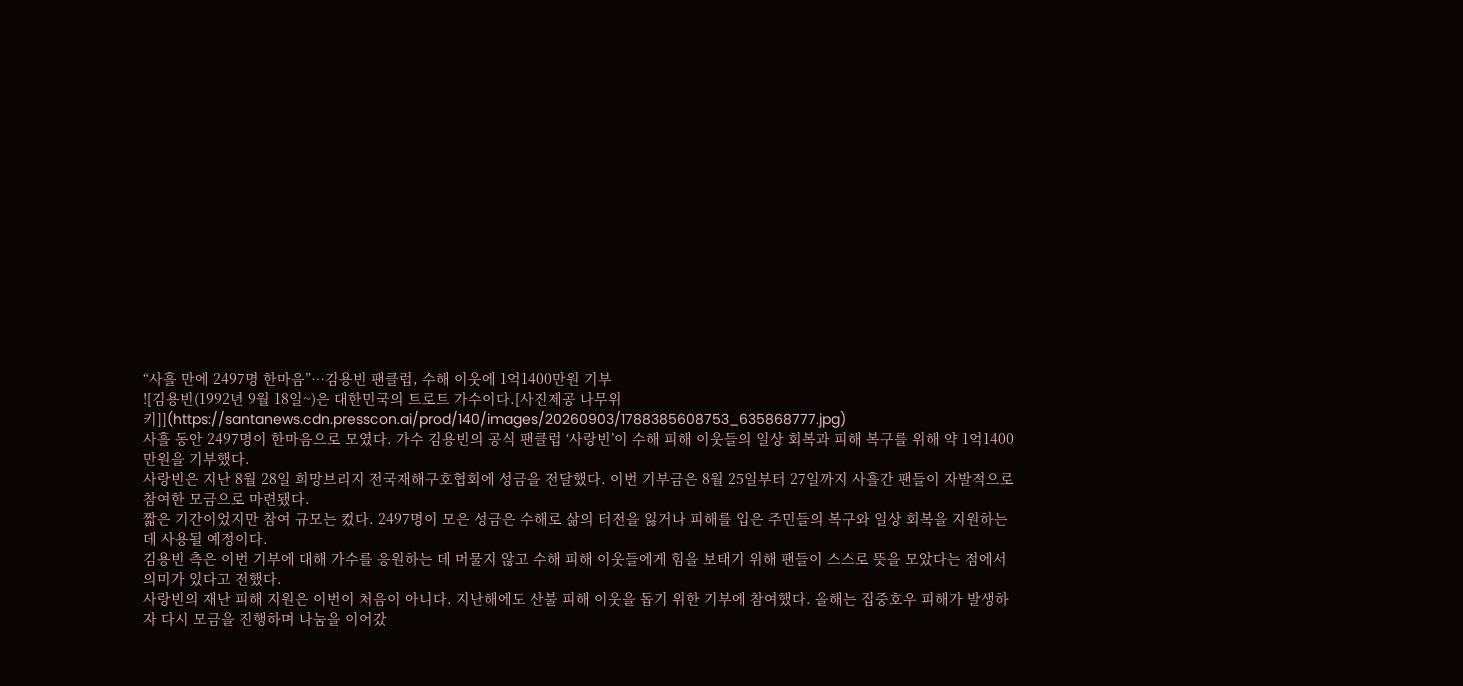“사흘 만에 2497명 한마음”…김용빈 팬클럽, 수해 이웃에 1억1400만원 기부
![김용빈(1992년 9월 18일~)은 대한민국의 트로트 가수이다.[사진제공 나무위키]](https://santanews.cdn.presscon.ai/prod/140/images/20260903/1788385608753_635868777.jpg)
사흘 동안 2497명이 한마음으로 모였다. 가수 김용빈의 공식 팬클럽 ‘사랑빈’이 수해 피해 이웃들의 일상 회복과 피해 복구를 위해 약 1억1400만원을 기부했다.
사랑빈은 지난 8월 28일 희망브리지 전국재해구호협회에 성금을 전달했다. 이번 기부금은 8월 25일부터 27일까지 사흘간 팬들이 자발적으로 참여한 모금으로 마련됐다.
짧은 기간이었지만 참여 규모는 컸다. 2497명이 모은 성금은 수해로 삶의 터전을 잃거나 피해를 입은 주민들의 복구와 일상 회복을 지원하는 데 사용될 예정이다.
김용빈 측은 이번 기부에 대해 가수를 응원하는 데 머물지 않고 수해 피해 이웃들에게 힘을 보태기 위해 팬들이 스스로 뜻을 모았다는 점에서 의미가 있다고 전했다.
사랑빈의 재난 피해 지원은 이번이 처음이 아니다. 지난해에도 산불 피해 이웃을 돕기 위한 기부에 참여했다. 올해는 집중호우 피해가 발생하자 다시 모금을 진행하며 나눔을 이어갔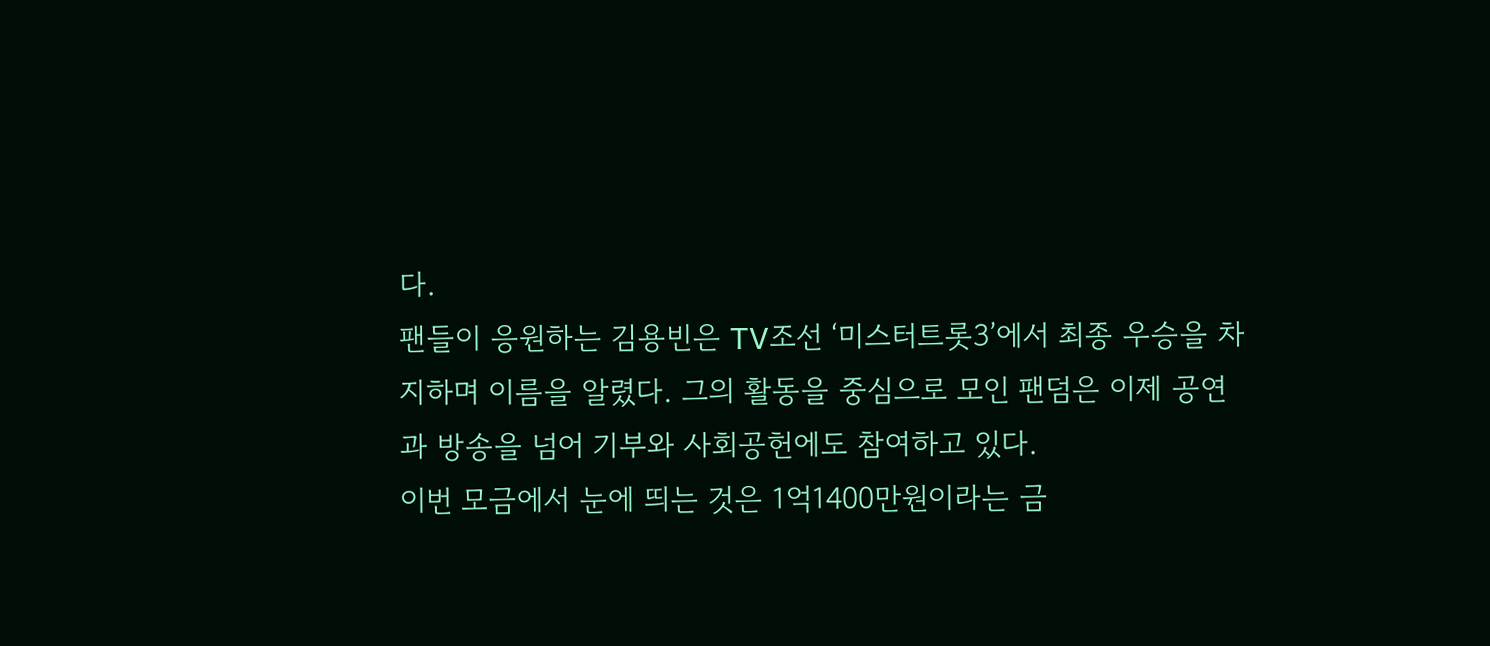다.
팬들이 응원하는 김용빈은 TV조선 ‘미스터트롯3’에서 최종 우승을 차지하며 이름을 알렸다. 그의 활동을 중심으로 모인 팬덤은 이제 공연과 방송을 넘어 기부와 사회공헌에도 참여하고 있다.
이번 모금에서 눈에 띄는 것은 1억1400만원이라는 금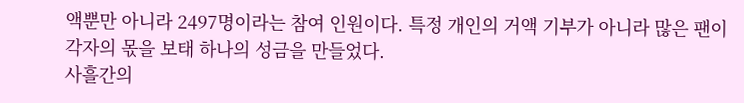액뿐만 아니라 2497명이라는 참여 인원이다. 특정 개인의 거액 기부가 아니라 많은 팬이 각자의 몫을 보태 하나의 성금을 만들었다.
사흘간의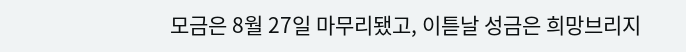모금은 8월 27일 마무리됐고, 이튿날 성금은 희망브리지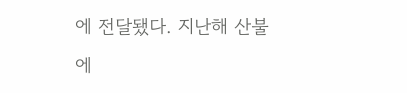에 전달됐다. 지난해 산불에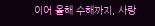이어 올해 수해까지, 사랑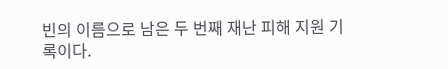빈의 이름으로 남은 두 번째 재난 피해 지원 기록이다.